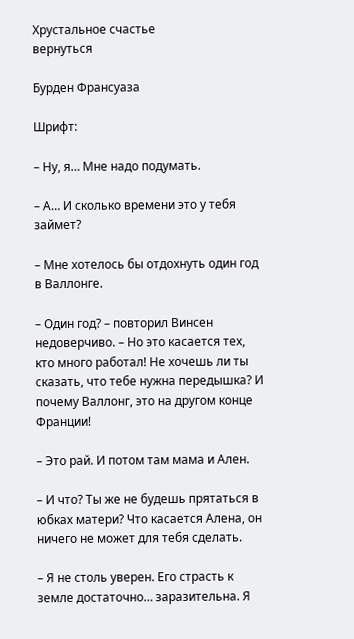Хрустальное счастье
вернуться

Бурден Франсуаза

Шрифт:

– Ну, я… Мне надо подумать.

– А… И сколько времени это у тебя займет?

– Мне хотелось бы отдохнуть один год в Валлонге.

– Один год? – повторил Винсен недоверчиво. – Но это касается тех, кто много работал! Не хочешь ли ты сказать, что тебе нужна передышка? И почему Валлонг, это на другом конце Франции!

– Это рай. И потом там мама и Ален.

– И что? Ты же не будешь прятаться в юбках матери? Что касается Алена, он ничего не может для тебя сделать.

– Я не столь уверен. Его страсть к земле достаточно… заразительна. Я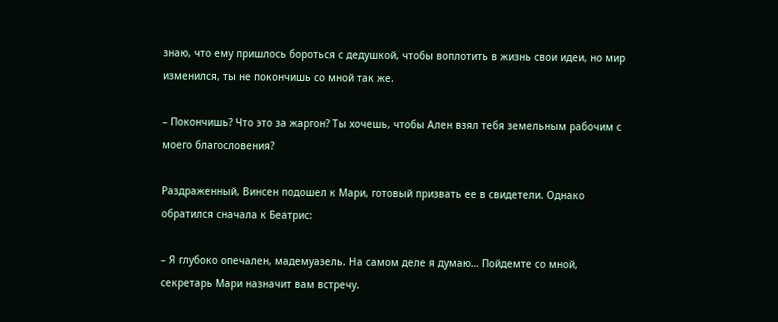знаю, что ему пришлось бороться с дедушкой, чтобы воплотить в жизнь свои идеи, но мир изменился, ты не покончишь со мной так же.

– Покончишь? Что это за жаргон? Ты хочешь, чтобы Ален взял тебя земельным рабочим с моего благословения?

Раздраженный, Винсен подошел к Мари, готовый призвать ее в свидетели. Однако обратился сначала к Беатрис:

– Я глубоко опечален, мадемуазель. На самом деле я думаю… Пойдемте со мной, секретарь Мари назначит вам встречу.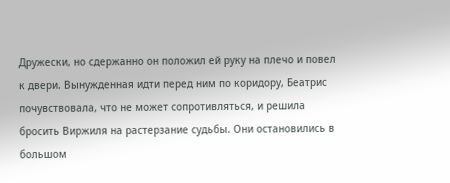Дружески, но сдержанно он положил ей руку на плечо и повел к двери. Вынужденная идти перед ним по коридору, Беатрис почувствовала, что не может сопротивляться, и решила бросить Виржиля на растерзание судьбы. Они остановились в большом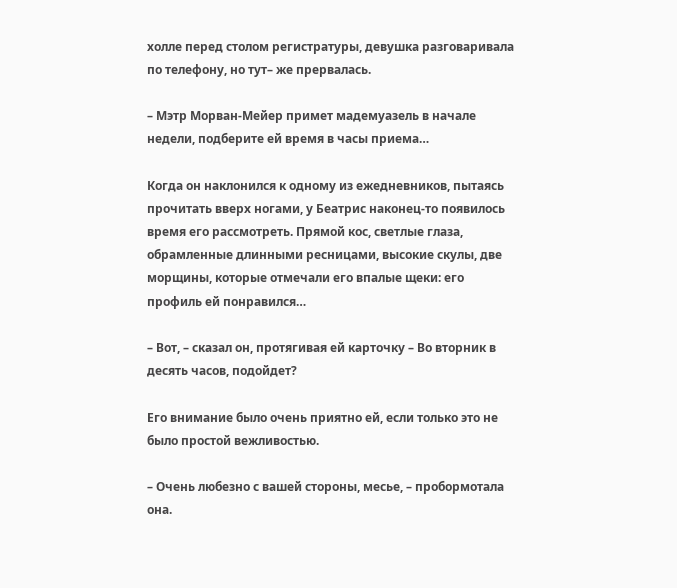холле перед столом регистратуры, девушка разговаривала по телефону, но тут– же прервалась.

– Мэтр Морван-Мейер примет мадемуазель в начале недели, подберите ей время в часы приема…

Когда он наклонился к одному из ежедневников, пытаясь прочитать вверх ногами, у Беатрис наконец-то появилось время его рассмотреть. Прямой кос, светлые глаза, обрамленные длинными ресницами, высокие скулы, две морщины, которые отмечали его впалые щеки: его профиль ей понравился…

– Вот, – сказал он, протягивая ей карточку – Во вторник в десять часов, подойдет?

Его внимание было очень приятно ей, если только это не было простой вежливостью.

– Очень любезно с вашей стороны, месье, – пробормотала она.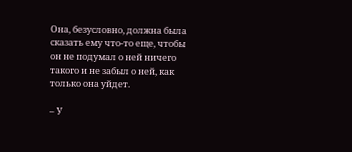Она, безусловно, должна была сказать ему что-то еще, чтобы он не подумал о ней ничего такого и не забыл о ней, как только она уйдет.

– У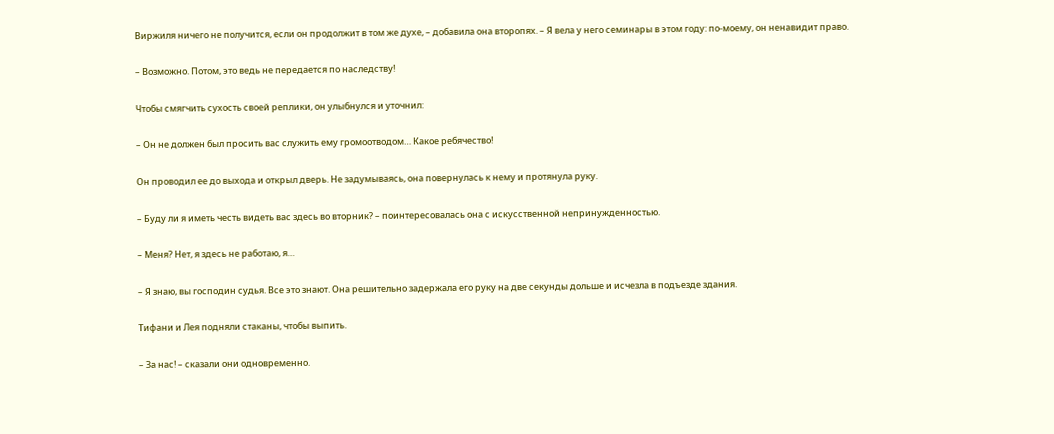Виржиля ничего не получится, если он продолжит в том же духе, – добавила она второпях. – Я вела у него семинары в этом году: по-моему, он ненавидит право.

– Возможно. Потом, это ведь не передается по наследству!

Чтобы смягчить сухость своей реплики, он улыбнулся и уточнил:

– Он не должен был просить вас служить ему громоотводом… Какое ребячество!

Он проводил ее до выхода и открыл дверь. Не задумываясь, она повернулась к нему и протянула руку.

– Буду ли я иметь честь видеть вас здесь во вторник? – поинтересовалась она с искусственной непринужденностью.

– Меня? Нет, я здесь не работаю, я…

– Я знаю, вы господин судья. Все это знают. Она решительно задержала его руку на две секунды дольше и исчезла в подъезде здания.

Тифани и Лея подняли стаканы, чтобы выпить.

– За нас! – сказали они одновременно.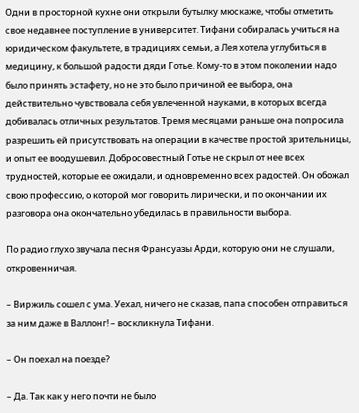Одни в просторной кухне они открыли бутылку мюскаже, чтобы отметить свое недавнее поступление в университет. Тифани собиралась учиться на юридическом факультете, в традициях семьи, а Лея хотела углубиться в медицину, к большой радости дяди Готье. Кому-то в этом поколении надо было принять эстафету, но не это было причиной ее выбора, она действительно чувствовала себя увлеченной науками, в которых всегда добивалась отличных результатов. Тремя месяцами раньше она попросила разрешить ей присутствовать на операции в качестве простой зрительницы, и опыт ее воодушевил. Добросовестный Готье не скрыл от нее всех трудностей, которые ее ожидали, и одновременно всех радостей. Он обожал свою профессию, о которой мог говорить лирически, и по окончании их разговора она окончательно убедилась в правильности выбора.

По радио глухо звучала песня Франсуазы Арди, которую они не слушали, откровенничая.

– Виржиль сошел с ума. Уехал, ничего не сказав, папа способен отправиться за ним даже в Валлонг! – воскликнула Тифани.

– Он поехал на поезде?

– Да. Так как у него почти не было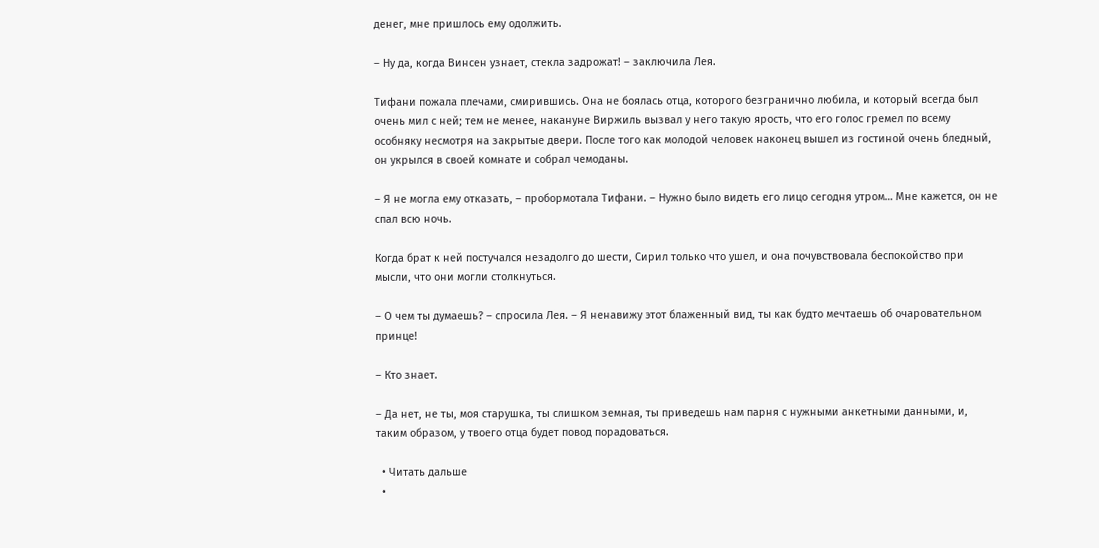денег, мне пришлось ему одолжить.

– Ну да, когда Винсен узнает, стекла задрожат! – заключила Лея.

Тифани пожала плечами, смирившись. Она не боялась отца, которого безгранично любила, и который всегда был очень мил с ней; тем не менее, накануне Виржиль вызвал у него такую ярость, что его голос гремел по всему особняку несмотря на закрытые двери. После того как молодой человек наконец вышел из гостиной очень бледный, он укрылся в своей комнате и собрал чемоданы.

– Я не могла ему отказать, – пробормотала Тифани. – Нужно было видеть его лицо сегодня утром… Мне кажется, он не спал всю ночь.

Когда брат к ней постучался незадолго до шести, Сирил только что ушел, и она почувствовала беспокойство при мысли, что они могли столкнуться.

– О чем ты думаешь? – спросила Лея. – Я ненавижу этот блаженный вид, ты как будто мечтаешь об очаровательном принце!

– Кто знает.

– Да нет, не ты, моя старушка, ты слишком земная, ты приведешь нам парня с нужными анкетными данными, и, таким образом, у твоего отца будет повод порадоваться.

  • Читать дальше
  •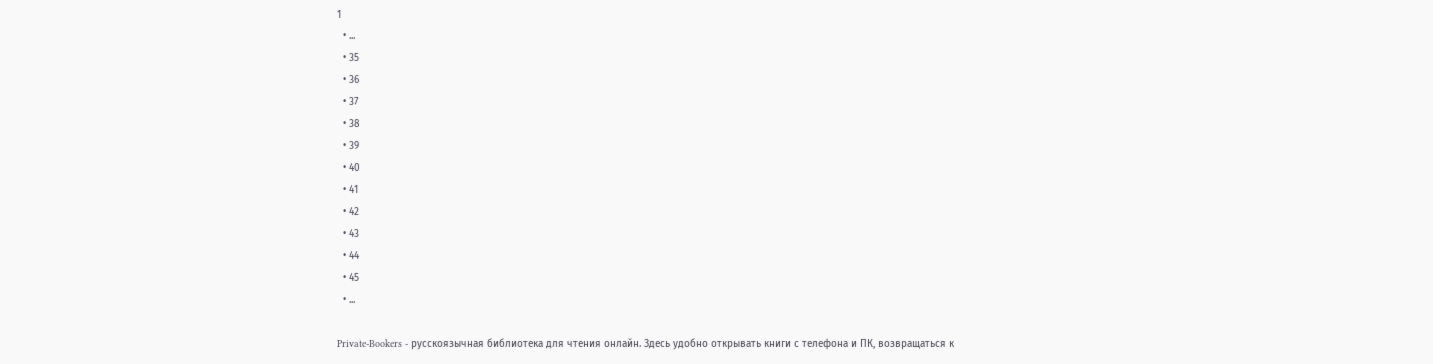1
  • ...
  • 35
  • 36
  • 37
  • 38
  • 39
  • 40
  • 41
  • 42
  • 43
  • 44
  • 45
  • ...

Private-Bookers - русскоязычная библиотека для чтения онлайн. Здесь удобно открывать книги с телефона и ПК, возвращаться к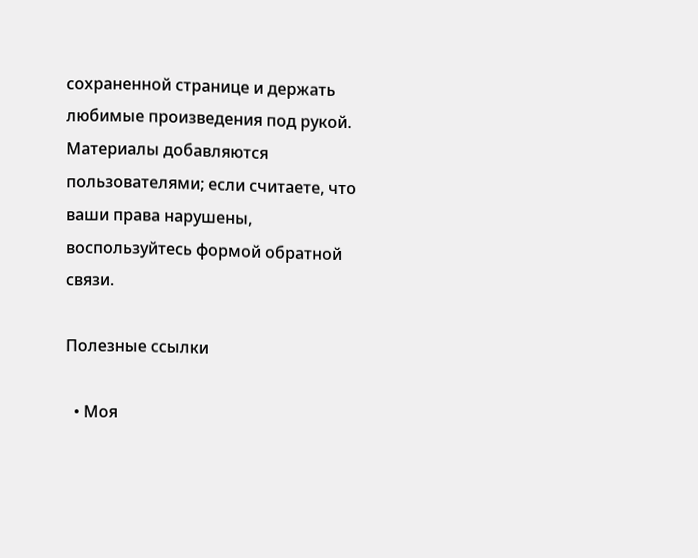сохраненной странице и держать любимые произведения под рукой. Материалы добавляются пользователями; если считаете, что ваши права нарушены, воспользуйтесь формой обратной связи.

Полезные ссылки

  • Моя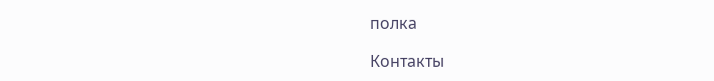полка

Контакты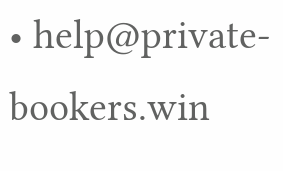• help@private-bookers.win